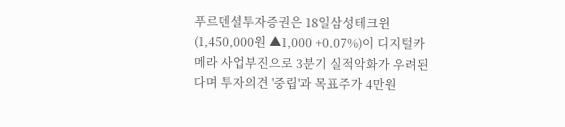푸르덴셜투자증권은 18일삼성테크윈(1,450,000원 ▲1,000 +0.07%)이 디지털카메라 사업부진으로 3분기 실적악화가 우려된다며 투자의견 '중립'과 목표주가 4만원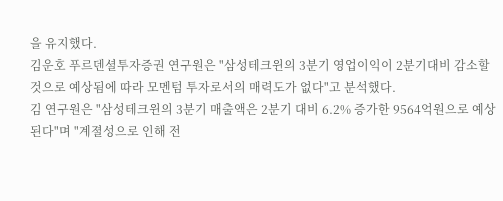을 유지했다.
김운호 푸르덴셜투자증권 연구원은 "삼성테크윈의 3분기 영업이익이 2분기대비 감소할 것으로 예상됨에 따라 모멘텀 투자로서의 매력도가 없다"고 분석했다.
김 연구원은 "삼성테크윈의 3분기 매출액은 2분기 대비 6.2% 증가한 9564억원으로 예상된다"며 "계졀성으로 인해 전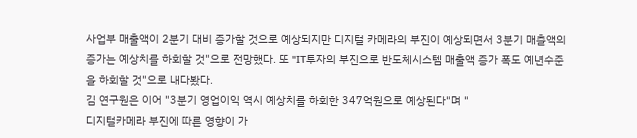사업부 매출액이 2분기 대비 증가할 것으로 예상되지만 디지털 카메라의 부진이 예상되면서 3분기 매츨액의 증가는 예상치를 하회할 것"으로 전망했다. 또 "IT투자의 부진으로 반도체시스템 매출액 증가 폭도 예년수준을 하회할 것"으로 내다봤다.
김 연구원은 이어 "3분기 영업이익 역시 예상치를 하회한 347억원으로 예상된다"며 "
디지털카메라 부진에 따른 영향이 가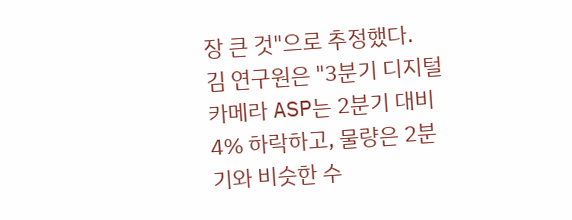장 큰 것"으로 추정했다.
김 연구원은 "3분기 디지털 카메라 ASP는 2분기 대비 4% 하락하고, 물량은 2분기와 비슷한 수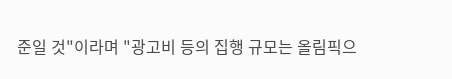준일 것"이라며 "광고비 등의 집행 규모는 올림픽으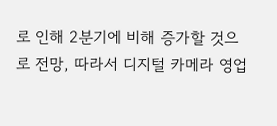로 인해 2분기에 비해 증가할 것으로 전망, 따라서 디지털 카메라 영업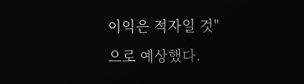이익은 적자일 것"으로 예상했다.